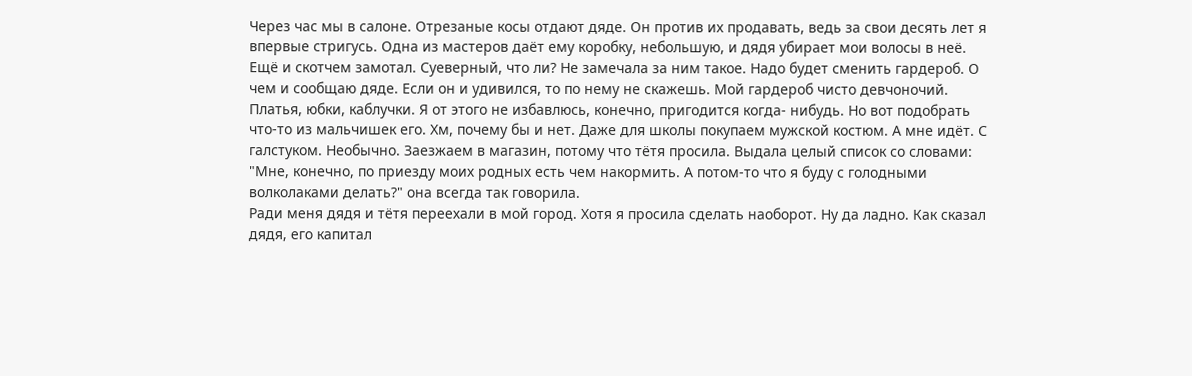Через час мы в салоне. Отрезаные косы отдают дяде. Он против их продавать, ведь за свои десять лет я впервые стригусь. Одна из мастеров даёт ему коробку, небольшую, и дядя убирает мои волосы в неё. Ещё и скотчем замотал. Суеверный, что ли? Не замечала за ним такое. Надо будет сменить гардероб. О чем и сообщаю дяде. Если он и удивился, то по нему не скажешь. Мой гардероб чисто девчоночий. Платья, юбки, каблучки. Я от этого не избавлюсь, конечно, пригодится когда- нибудь. Но вот подобрать что-то из мальчишек его. Хм, почему бы и нет. Даже для школы покупаем мужской костюм. А мне идёт. С галстуком. Необычно. Заезжаем в магазин, потому что тётя просила. Выдала целый список со словами: "Мне, конечно, по приезду моих родных есть чем накормить. А потом-то что я буду с голодными волколаками делать?" она всегда так говорила.
Ради меня дядя и тётя переехали в мой город. Хотя я просила сделать наоборот. Ну да ладно. Как сказал дядя, его капитал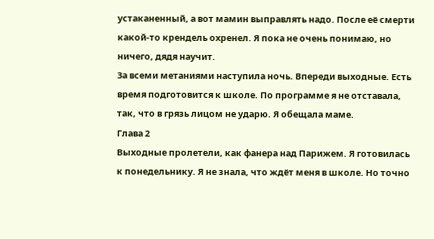устаканенный, а вот мамин выправлять надо. После её смерти какой-то крендель охренел. Я пока не очень понимаю, но ничего, дядя научит.
За всеми метаниями наступила ночь. Впереди выходные. Есть время подготовится к школе. По программе я не отставала, так, что в грязь лицом не ударю. Я обещала маме.
Глава 2
Выходные пролетели, как фанера над Парижем. Я готовилась к понедельнику. Я не знала, что ждёт меня в школе. Но точно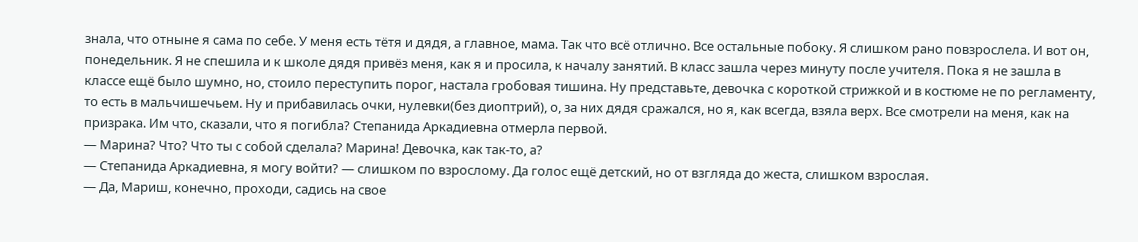знала, что отныне я сама по себе. У меня есть тётя и дядя, а главное, мама. Так что всё отлично. Все остальные побоку. Я слишком рано повзрослела. И вот он, понедельник. Я не спешила и к школе дядя привёз меня, как я и просила, к началу занятий. В класс зашла через минуту после учителя. Пока я не зашла в классе ещё было шумно, но, стоило переступить порог, настала гробовая тишина. Ну представьте, девочка с короткой стрижкой и в костюме не по регламенту, то есть в мальчишечьем. Ну и прибавилась очки, нулевки(без диоптрий), о, за них дядя сражался, но я, как всегда, взяла верх. Все смотрели на меня, как на призрака. Им что, сказали, что я погибла? Степанида Аркадиевна отмерла первой.
— Марина? Что? Что ты с собой сделала? Марина! Девочка, как так-то, а?
— Степанида Аркадиевна, я могу войти? — слишком по взрослому. Да голос ещё детский, но от взгляда до жеста, слишком взрослая.
— Да, Мариш, конечно, проходи, садись на свое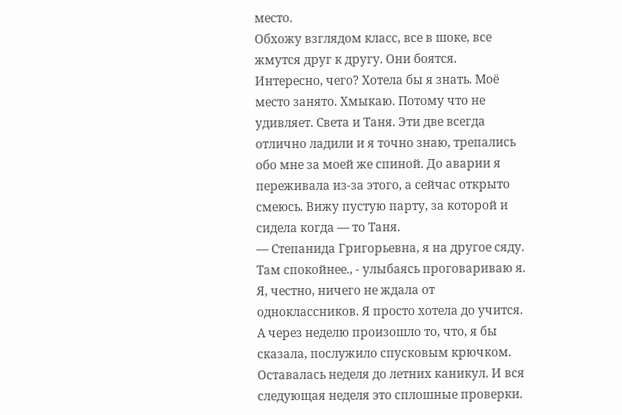место.
Обхожу взглядом класс, все в шоке, все жмутся друг к другу. Они боятся. Интересно, чего? Хотела бы я знать. Моё место занято. Хмыкаю. Потому что не удивляет. Света и Таня. Эти две всегда отлично ладили и я точно знаю, трепались обо мне за моей же спиной. До аварии я переживала из-за этого, а сейчас открыто смеюсь. Вижу пустую парту, за которой и сидела когда — то Таня.
— Степанида Григорьевна, я на другое сяду. Там спокойнее., - улыбаясь проговариваю я.
Я, честно, ничего не ждала от одноклассников. Я просто хотела до учится. А через неделю произошло то, что, я бы сказала, послужило спусковым крючком. Оставалась неделя до летних каникул. И вся следующая неделя это сплошные проверки.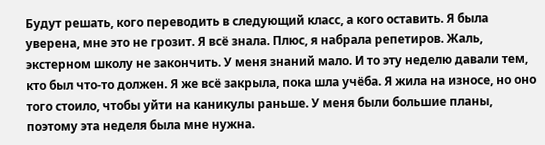Будут решать, кого переводить в следующий класс, а кого оставить. Я была уверена, мне это не грозит. Я всё знала. Плюс, я набрала репетиров. Жаль, экстерном школу не закончить. У меня знаний мало. И то эту неделю давали тем, кто был что-то должен. Я же всё закрыла, пока шла учёба. Я жила на износе, но оно того стоило, чтобы уйти на каникулы раньше. У меня были большие планы, поэтому эта неделя была мне нужна.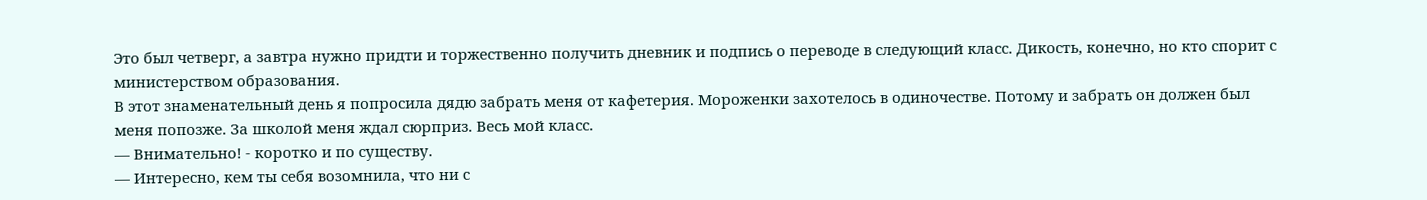Это был четверг, а завтра нужно придти и торжественно получить дневник и подпись о переводе в следующий класс. Дикость, конечно, но кто спорит с министерством образования.
В этот знаменательный день я попросила дядю забрать меня от кафетерия. Мороженки захотелось в одиночестве. Потому и забрать он должен был меня попозже. За школой меня ждал сюрприз. Весь мой класс.
— Внимательно! - коротко и по существу.
— Интересно, кем ты себя возомнила, что ни с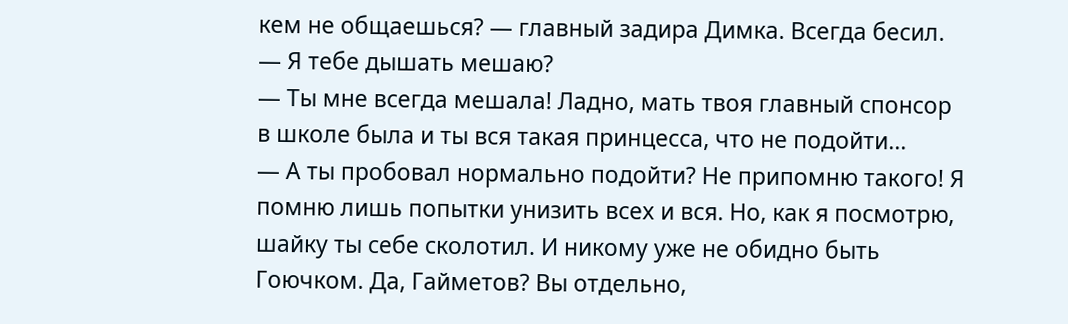кем не общаешься? — главный задира Димка. Всегда бесил.
— Я тебе дышать мешаю?
— Ты мне всегда мешала! Ладно, мать твоя главный спонсор в школе была и ты вся такая принцесса, что не подойти…
— А ты пробовал нормально подойти? Не припомню такого! Я помню лишь попытки унизить всех и вся. Но, как я посмотрю, шайку ты себе сколотил. И никому уже не обидно быть Гоючком. Да, Гайметов? Вы отдельно,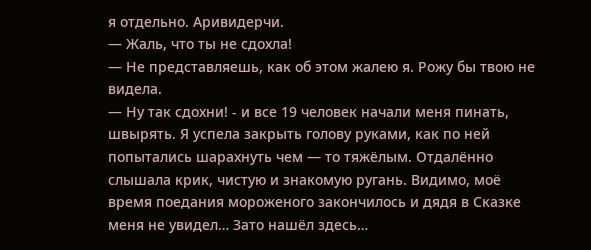я отдельно. Аривидерчи.
— Жаль, что ты не сдохла!
— Не представляешь, как об этом жалею я. Рожу бы твою не видела.
— Ну так сдохни! - и все 19 человек начали меня пинать, швырять. Я успела закрыть голову руками, как по ней попытались шарахнуть чем — то тяжёлым. Отдалённо слышала крик, чистую и знакомую ругань. Видимо, моё время поедания мороженого закончилось и дядя в Сказке меня не увидел… Зато нашёл здесь…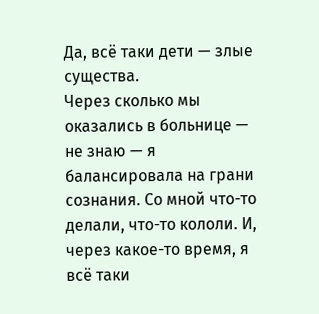Да, всё таки дети — злые существа.
Через сколько мы оказались в больнице — не знаю — я балансировала на грани сознания. Со мной что-то делали, что-то кололи. И, через какое-то время, я всё таки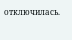отключилась.